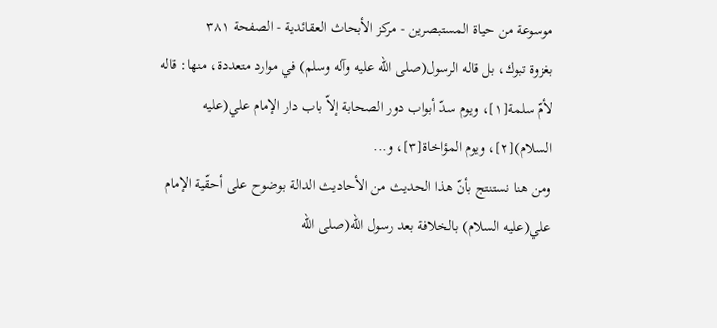موسوعة من حياة المستبصرين - مركز الأبحاث العقائدية - الصفحة ٣٨١
بغزوة تبوك، بل قاله الرسول(صلى الله عليه وآله وسلم) في موارد متعددة، منها: قاله لأمّ سلمة[١]، ويوم سدّ أبواب دور الصحابة إلاّ باب دار الإمام علي(عليه السلام)[٢]، ويوم المؤاخاة[٣]، و...
ومن هنا نستنتج بأنّ هذا الحديث من الأحاديث الدالة بوضوح على أحقّية الإمام علي(عليه السلام) بالخلافة بعد رسول الله(صلى الله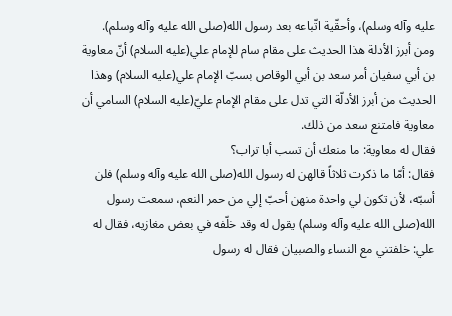عليه وآله وسلم)، وأحقّية اتّباعه بعد رسول الله(صلى الله عليه وآله وسلم).
ومن أبرز الأدلة هذا الحديث على مقام سام للإمام علي(عليه السلام) أنّ معاوية بن أبي سفيان أمر سعد بن أبي الوقاص بسبّ الإمام علي(عليه السلام) وهذا الحديث من أبرز الأدلّة التي تدل على مقام الإمام عليّ(عليه السلام) السامي أن معاوية فامتنع سعد من ذلك.
فقال له معاوية: ما منعك أن تسب أبا تراب؟
فقال: أمّا ما ذكرت ثلاثاً قالهن له رسول الله(صلى الله عليه وآله وسلم) فلن أسبّه، لأن تكون لي واحدة منهن أحبّ إلي من حمر النعم، سمعت رسول الله(صلى الله عليه وآله وسلم) يقول له وقد خلّفه في بعض مغازيه، فقال له علي: خلفتني مع النساء والصبيان فقال له رسول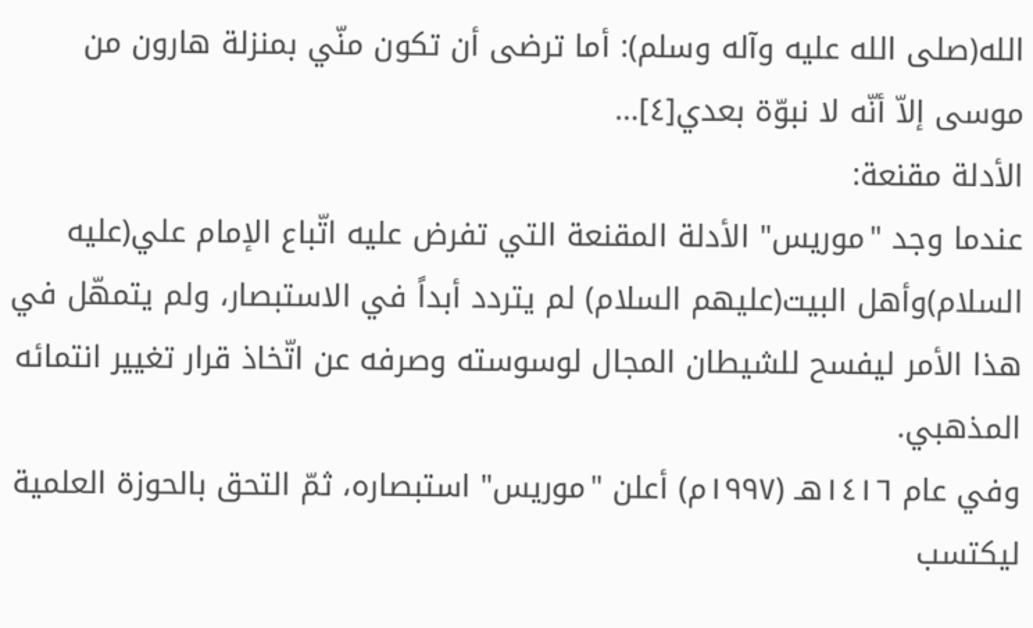الله(صلى الله عليه وآله وسلم): أما ترضى أن تكون منّي بمنزلة هارون من موسى إلاّ أنّه لا نبوّة بعدي[٤]...
الأدلة مقنعة:
عندما وجد "موريس" الأدلة المقنعة التي تفرض عليه اتّباع الإمام علي(عليه السلام)وأهل البيت(عليهم السلام) لم يتردد أبداً في الاستبصار، ولم يتمهّل في هذا الأمر ليفسح للشيطان المجال لوسوسته وصرفه عن اتّخاذ قرار تغيير انتمائه المذهبي.
وفي عام ١٤١٦هـ (١٩٩٧م) أعلن "موريس" استبصاره، ثمّ التحق بالحوزة العلمية ليكتسب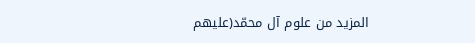المزيد من علوم آل محمّد(عليهم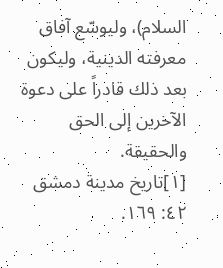السلام)، وليوسّع آفاق معرفته الدينية، وليكون بعد ذلك قادراً على دعوة الآخرين إلى الحق والحقيقة.
[١]تاريخ مدينة دمشق ٤٢: ١٦٩.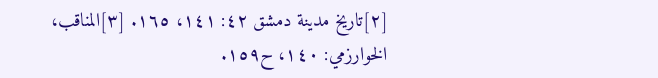[٢]تاريخ مدينة دمشق ٤٢: ١٤١، ١٦٥. [٣]المناقب، الخوارزمي: ١٤٠، ح١٥٩.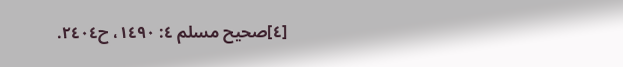[٤]صحيح مسلم ٤: ١٤٩٠، ح٢٤٠٤.